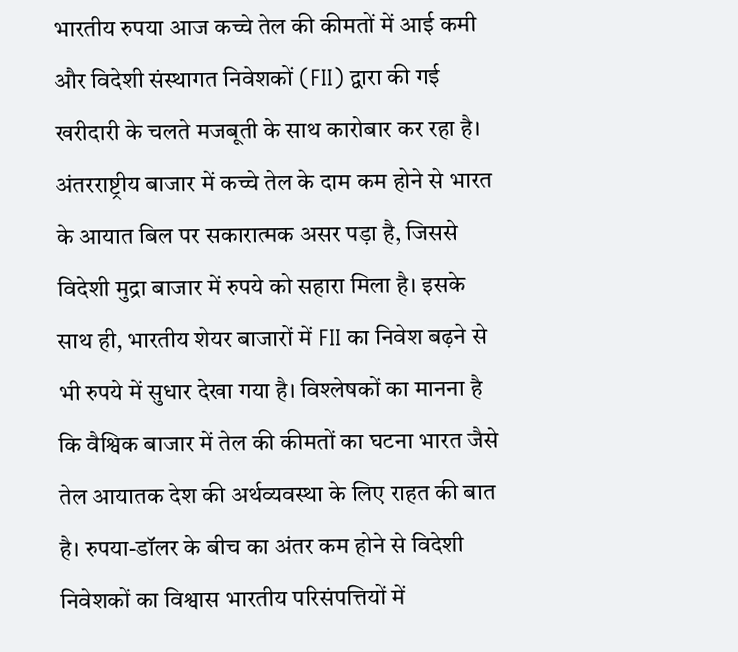भारतीय रुपया आज कच्चे तेल की कीमतों में आई कमी और विदेशी संस्थागत निवेशकों (FII) द्वारा की गई खरीदारी के चलते मजबूती के साथ कारोबार कर रहा है। अंतरराष्ट्रीय बाजार में कच्चे तेल के दाम कम होने से भारत के आयात बिल पर सकारात्मक असर पड़ा है, जिससे विदेशी मुद्रा बाजार में रुपये को सहारा मिला है। इसके साथ ही, भारतीय शेयर बाजारों में FII का निवेश बढ़ने से भी रुपये में सुधार देखा गया है। विश्लेषकों का मानना है कि वैश्विक बाजार में तेल की कीमतों का घटना भारत जैसे तेल आयातक देश की अर्थव्यवस्था के लिए राहत की बात है। रुपया-डॉलर के बीच का अंतर कम होने से विदेशी निवेशकों का विश्वास भारतीय परिसंपत्तियों में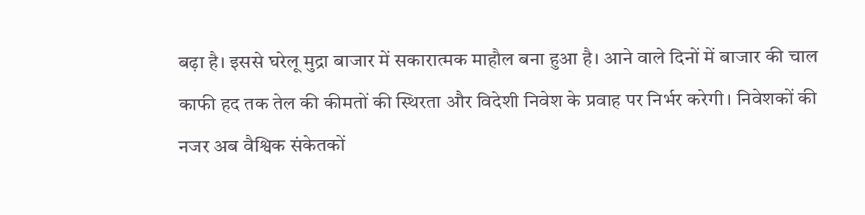बढ़ा है। इससे घरेलू मुद्रा बाजार में सकारात्मक माहौल बना हुआ है। आने वाले दिनों में बाजार की चाल काफी हद तक तेल की कीमतों की स्थिरता और विदेशी निवेश के प्रवाह पर निर्भर करेगी। निवेशकों की नजर अब वैश्विक संकेतकों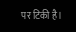पर टिकी है।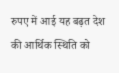रुपए में आई यह बढ़त देश की आर्थिक स्थिति को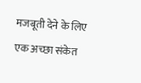मजबूती देने के लिए एक अच्छा संकेत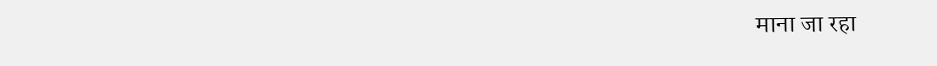माना जा रहा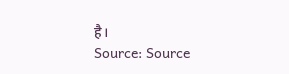है।
Source: Source